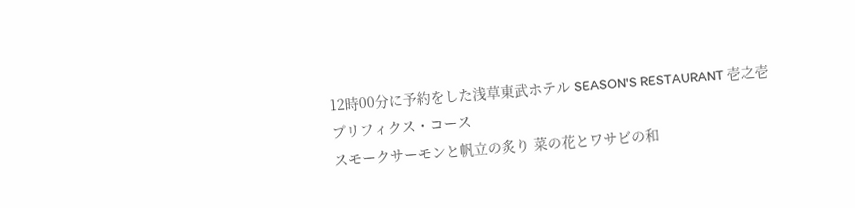12時00分に予約をした浅草東武ホテル SEASON'S RESTAURANT 壱之壱
プリフィクス・コース
スモークサーモンと帆立の炙り 菜の花とワサビの和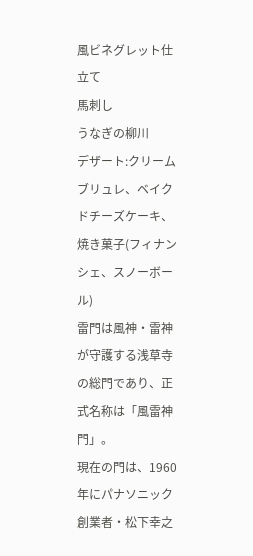風ビネグレット仕立て
馬刺し
うなぎの柳川
デザート:クリームブリュレ、ベイクドチーズケーキ、焼き菓子(フィナンシェ、スノーボール)
雷門は風神・雷神が守護する浅草寺の総門であり、正式名称は「風雷神門」。
現在の門は、1960年にパナソニック創業者・松下幸之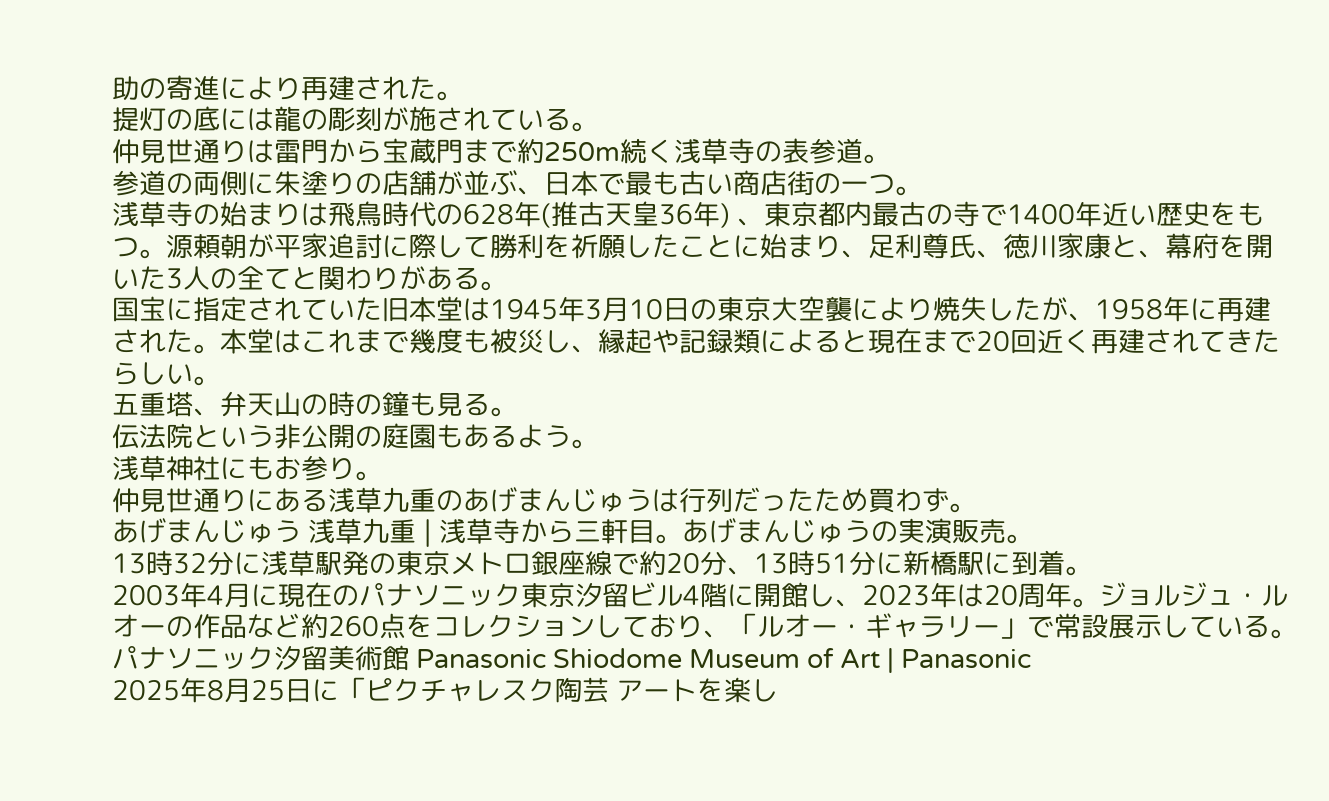助の寄進により再建された。
提灯の底には龍の彫刻が施されている。
仲見世通りは雷門から宝蔵門まで約250m続く浅草寺の表参道。
参道の両側に朱塗りの店舗が並ぶ、日本で最も古い商店街の一つ。
浅草寺の始まりは飛鳥時代の628年(推古天皇36年) 、東京都内最古の寺で1400年近い歴史をもつ。源頼朝が平家追討に際して勝利を祈願したことに始まり、足利尊氏、徳川家康と、幕府を開いた3人の全てと関わりがある。
国宝に指定されていた旧本堂は1945年3月10日の東京大空襲により焼失したが、1958年に再建された。本堂はこれまで幾度も被災し、縁起や記録類によると現在まで20回近く再建されてきたらしい。
五重塔、弁天山の時の鐘も見る。
伝法院という非公開の庭園もあるよう。
浅草神社にもお参り。
仲見世通りにある浅草九重のあげまんじゅうは行列だったため買わず。
あげまんじゅう 浅草九重 | 浅草寺から三軒目。あげまんじゅうの実演販売。
13時32分に浅草駅発の東京メトロ銀座線で約20分、13時51分に新橋駅に到着。
2003年4月に現在のパナソニック東京汐留ビル4階に開館し、2023年は20周年。ジョルジュ・ルオーの作品など約260点をコレクションしており、「ルオー・ギャラリー」で常設展示している。
パナソニック汐留美術館 Panasonic Shiodome Museum of Art | Panasonic
2025年8月25日に「ピクチャレスク陶芸 アートを楽し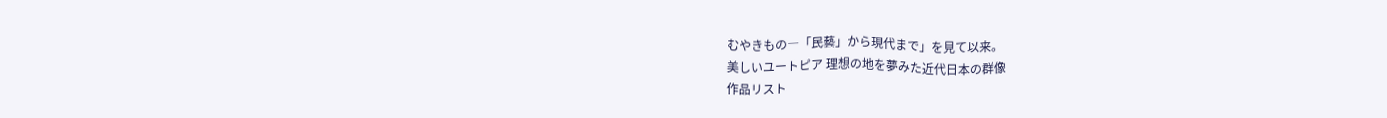むやきもの―「民藝」から現代まで」を見て以来。
美しいユートピア 理想の地を夢みた近代日本の群像
作品リスト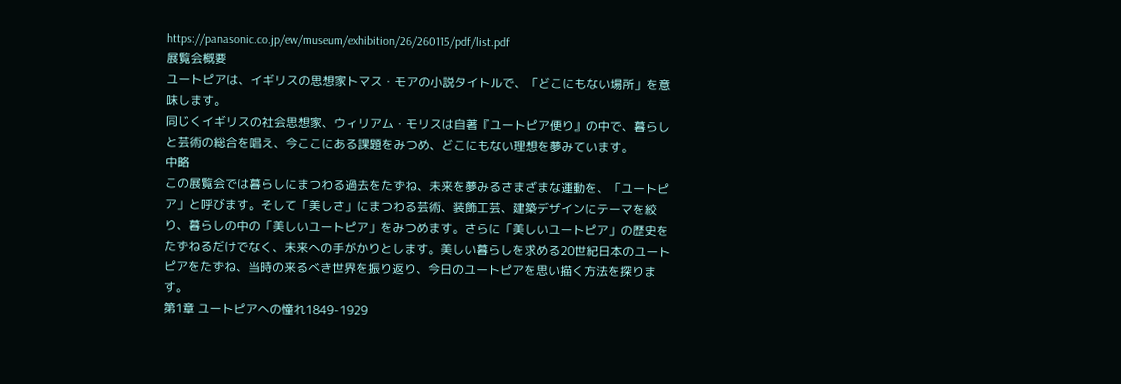https://panasonic.co.jp/ew/museum/exhibition/26/260115/pdf/list.pdf
展覧会概要
ユートピアは、イギリスの思想家トマス・モアの小説タイトルで、「どこにもない場所」を意味します。
同じくイギリスの社会思想家、ウィリアム・モリスは自著『ユートピア便り』の中で、暮らしと芸術の総合を唱え、今ここにある課題をみつめ、どこにもない理想を夢みています。
中略
この展覧会では暮らしにまつわる過去をたずね、未来を夢みるさまざまな運動を、「ユートピア」と呼びます。そして「美しさ」にまつわる芸術、装飾工芸、建築デザインにテーマを絞り、暮らしの中の「美しいユートピア」をみつめます。さらに「美しいユートピア」の歴史をたずねるだけでなく、未来への手がかりとします。美しい暮らしを求める20世紀日本のユートピアをたずね、当時の来るべき世界を振り返り、今日のユートピアを思い描く方法を探ります。
第1章 ユートピアへの憧れ1849-1929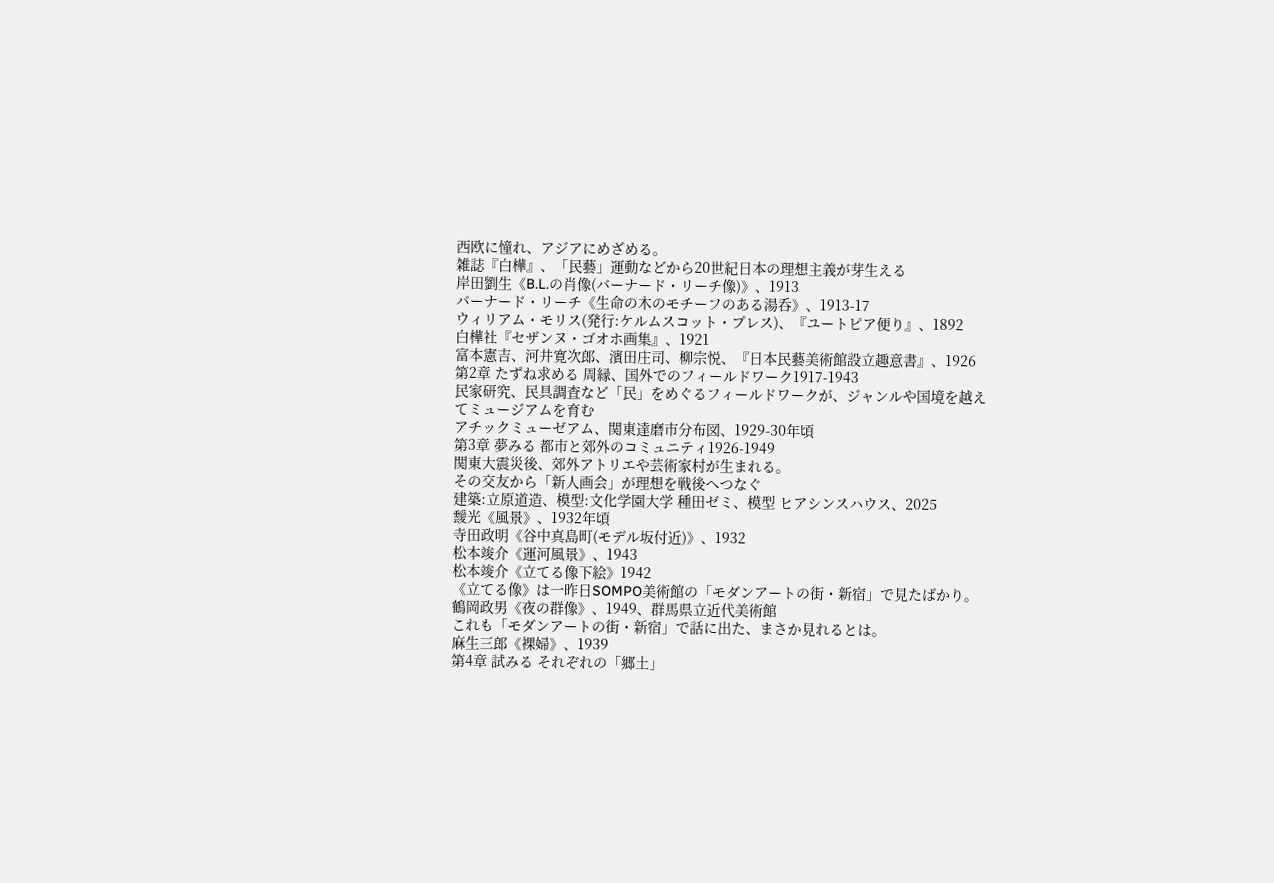西欧に憧れ、アジアにめざめる。
雑誌『白樺』、「民藝」運動などから20世紀日本の理想主義が芽生える
岸田劉生《B.L.の肖像(バーナード・リーチ像)》、1913
バーナード・リーチ《生命の木のモチーフのある湯呑》、1913-17
ウィリアム・モリス(発行:ケルムスコット・プレス)、『ユートピア便り』、1892
白樺社『セザンヌ・ゴオホ画集』、1921
富本憲吉、河井寛次郎、濱田庄司、柳宗悦、『日本民藝美術館設立趣意書』、1926
第2章 たずね求める 周縁、国外でのフィールドワーク1917-1943
民家研究、民具調査など「民」をめぐるフィールドワークが、ジャンルや国境を越えてミュージアムを育む
アチックミューゼアム、関東達磨市分布図、1929-30年頃
第3章 夢みる 都市と郊外のコミュニティ1926-1949
関東大震災後、郊外アトリエや芸術家村が生まれる。
その交友から「新人画会」が理想を戦後へつなぐ
建築:立原道造、模型:文化学園大学 種田ゼミ、模型 ヒアシンスハウス、2025
靉光《風景》、1932年頃
寺田政明《谷中真島町(モデル坂付近)》、1932
松本竣介《運河風景》、1943
松本竣介《立てる像下絵》1942
《立てる像》は一昨日SOMPO美術館の「モダンアートの街・新宿」で見たばかり。
鶴岡政男《夜の群像》、1949、群馬県立近代美術館
これも「モダンアートの街・新宿」で話に出た、まさか見れるとは。
麻生三郎《裸婦》、1939
第4章 試みる それぞれの「郷土」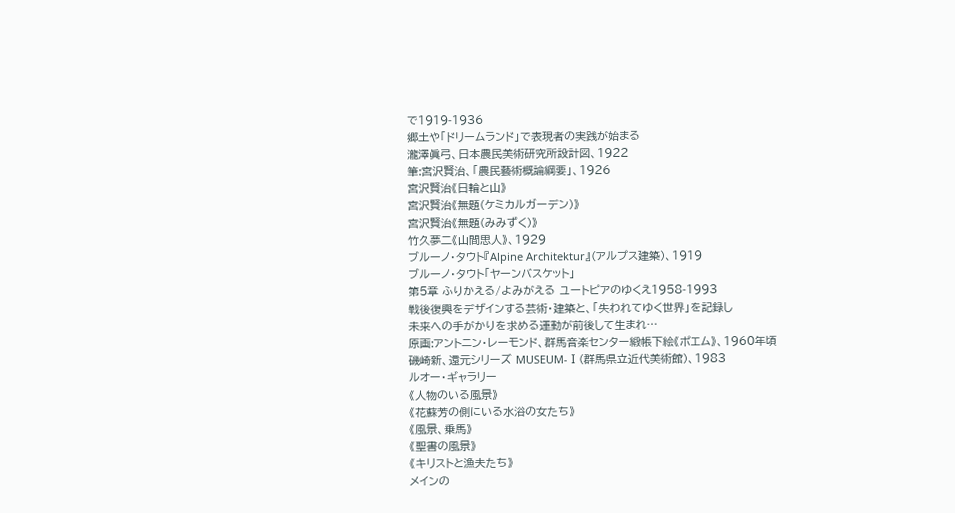で1919-1936
郷土や「ドリームランド」で表現者の実践が始まる
瀧澤眞弓、日本農民美術研究所設計図、1922
筆:宮沢賢治、「農民藝術概論綱要」、1926
宮沢賢治《日輪と山》
宮沢賢治《無題(ケミカルガーデン)》
宮沢賢治《無題(みみずく)》
竹久夢二《山間思人》、1929
ブルーノ・タウト『Alpine Architektur』(アルプス建築)、1919
ブルーノ・タウト「ヤーンバスケット」
第5章 ふりかえる/よみがえる ユートピアのゆくえ1958-1993
戦後復興をデザインする芸術・建築と、「失われてゆく世界」を記録し
未来への手がかりを求める運動が前後して生まれ…
原画:アントニン・レーモンド、群馬音楽センター緞帳下絵《ポエム》、1960年頃
磯崎新、還元シリーズ MUSEUM-Ⅰ(群馬県立近代美術館)、1983
ルオー・ギャラリー
《人物のいる風景》
《花蘇芳の側にいる水浴の女たち》
《風景、乗馬》
《聖書の風景》
《キリストと漁夫たち》
メインの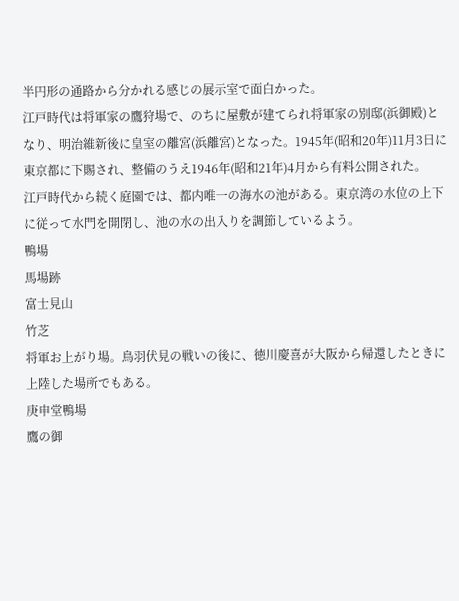半円形の通路から分かれる感じの展示室で面白かった。
江戸時代は将軍家の鷹狩場で、のちに屋敷が建てられ将軍家の別邸(浜御殿)となり、明治維新後に皇室の離宮(浜離宮)となった。1945年(昭和20年)11月3日に東京都に下賜され、整備のうえ1946年(昭和21年)4月から有料公開された。
江戸時代から続く庭園では、都内唯一の海水の池がある。東京湾の水位の上下に従って水門を開閉し、池の水の出入りを調節しているよう。
鴨場
馬場跡
富士見山
竹芝
将軍お上がり場。鳥羽伏見の戦いの後に、徳川慶喜が大阪から帰還したときに上陸した場所でもある。
庚申堂鴨場
鷹の御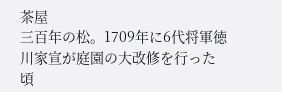茶屋
三百年の松。1709年に6代将軍徳川家宣が庭園の大改修を行った頃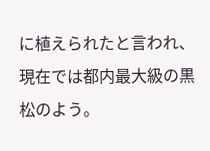に植えられたと言われ、現在では都内最大級の黒松のよう。